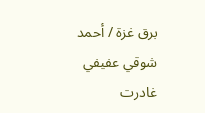برق غزة / أحمد شوقي عفيفي
غادرت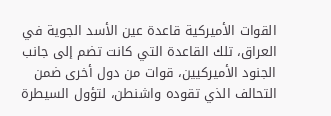القوات الأميركية قاعدة عين الأسد الجوية في العراق، تلك القاعدة التي كانت تضم إلى جانب الجنود الأميركيين، قوات من دول أخرى ضمن التحالف الذي تقوده واشنطن، لتؤول السيطرة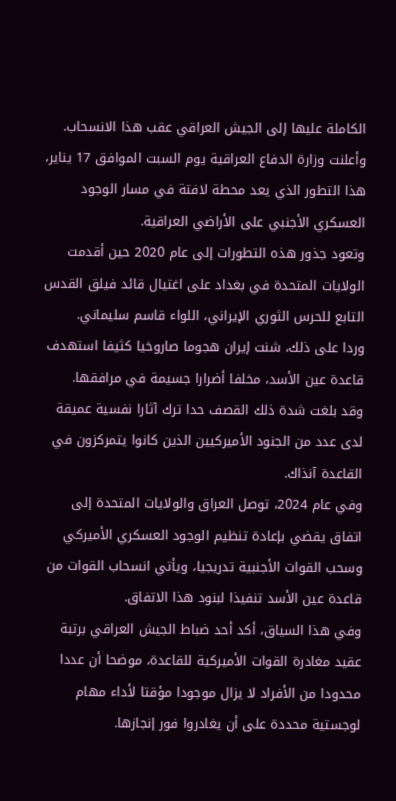الكاملة عليها إلى الجيش العراقي عقب هذا الانسحاب.
وأعلنت وزارة الدفاع العراقية يوم السبت الموافق 17 يناير، هذا التطور الذي يعد محطة لافتة في مسار الوجود العسكري الأجنبي على الأراضي العراقية.
وتعود جذور هذه التطورات إلى عام 2020 حين أقدمت الولايات المتحدة في بغداد على اغتيال قائد فيلق القدس التابع للحرس الثوري الإيراني، اللواء قاسم سليماني.
وردا على ذلك، شنت إيران هجوما صاروخيا كثيفا استهدف قاعدة عين الأسد، مخلفا أضرارا جسيمة في مرافقها.
وقد بلغت شدة ذلك القصف حدا ترك آثارا نفسية عميقة لدى عدد من الجنود الأميركيين الذين كانوا يتمركزون في القاعدة آنذاك.
وفي عام 2024، توصل العراق والولايات المتحدة إلى اتفاق يقضي بإعادة تنظيم الوجود العسكري الأميركي وسحب القوات الأجنبية تدريجيا، ويأتي انسحاب القوات من قاعدة عين الأسد تنفيذا لبنود هذا الاتفاق.
وفي هذا السياق، أكد أحد ضباط الجيش العراقي برتبة عقيد مغادرة القوات الأميركية للقاعدة، موضحا أن عددا محدودا من الأفراد لا يزال موجودا مؤقتا لأداء مهام لوجستية محددة على أن يغادروا فور إنجازها.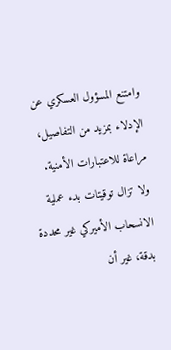وامتنع المسؤول العسكري عن الإدلاء بمزيد من التفاصيل، مراعاة للاعتبارات الأمنية.
ولا تزال توقيتات بدء عملية الانسحاب الأميركي غير محددة بدقة، غير أن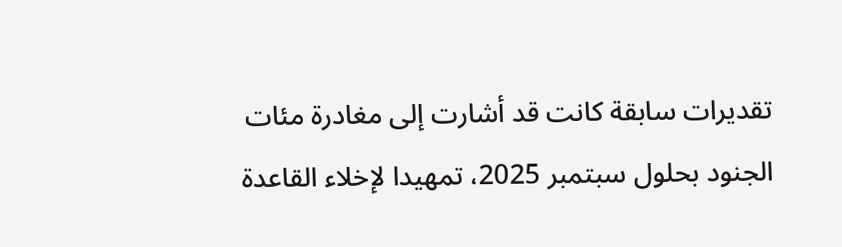تقديرات سابقة كانت قد أشارت إلى مغادرة مئات الجنود بحلول سبتمبر 2025، تمهيدا لإخلاء القاعدة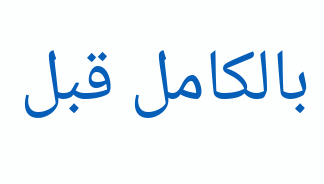بالكامل قبل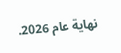نهاية عام 2026.